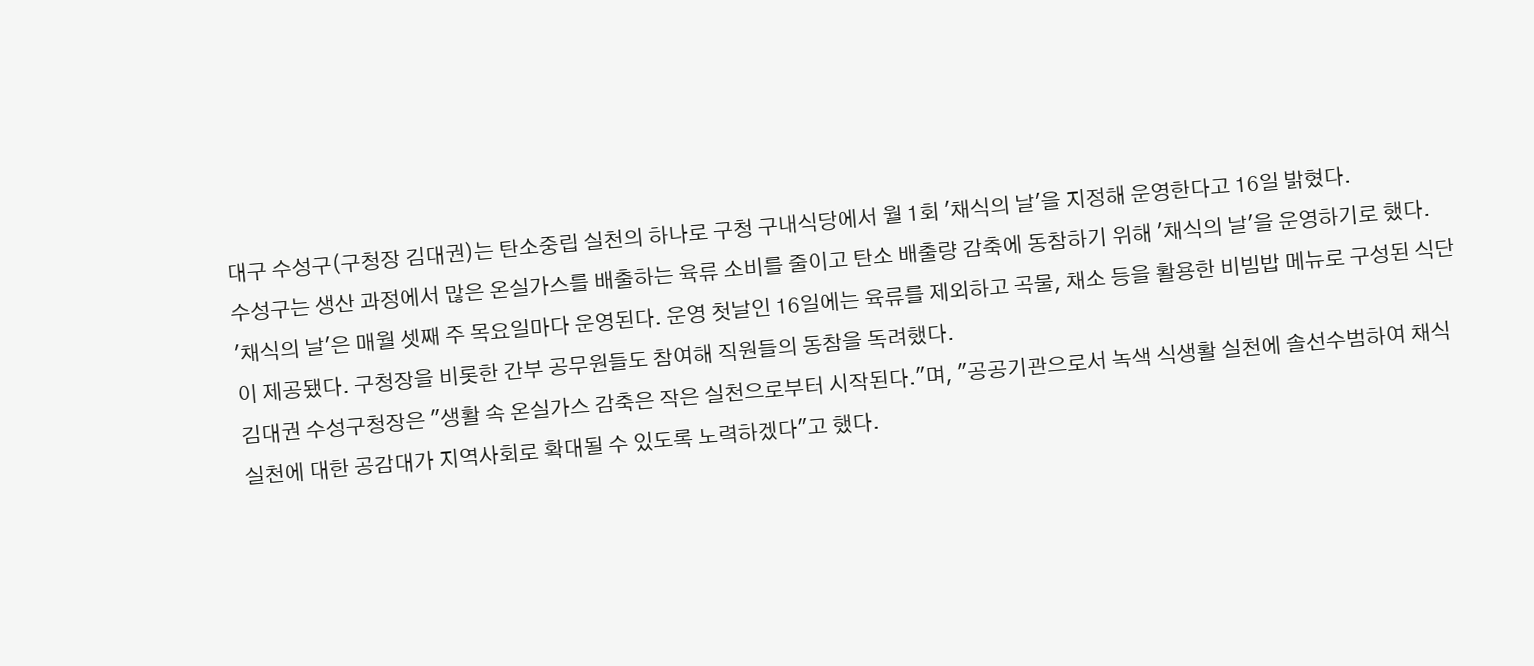대구 수성구(구청장 김대권)는 탄소중립 실천의 하나로 구청 구내식당에서 월 1회 '채식의 날'을 지정해 운영한다고 16일 밝혔다.
수성구는 생산 과정에서 많은 온실가스를 배출하는 육류 소비를 줄이고 탄소 배출량 감축에 동참하기 위해 '채식의 날'을 운영하기로 했다.
'채식의 날'은 매월 셋째 주 목요일마다 운영된다. 운영 첫날인 16일에는 육류를 제외하고 곡물, 채소 등을 활용한 비빔밥 메뉴로 구성된 식단이 제공됐다. 구청장을 비롯한 간부 공무원들도 참여해 직원들의 동참을 독려했다.
김대권 수성구청장은 "생활 속 온실가스 감축은 작은 실천으로부터 시작된다."며, "공공기관으로서 녹색 식생활 실천에 솔선수범하여 채식 실천에 대한 공감대가 지역사회로 확대될 수 있도록 노력하겠다"고 했다.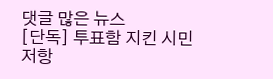댓글 많은 뉴스
[단독] 투표함 지킨 시민 저항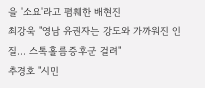을 '소요'라고 폄훼한 배현진
최강욱 "영남 유권자는 강도와 가까워진 인질... 스톡홀름증후군 걸려"
추경호 "시민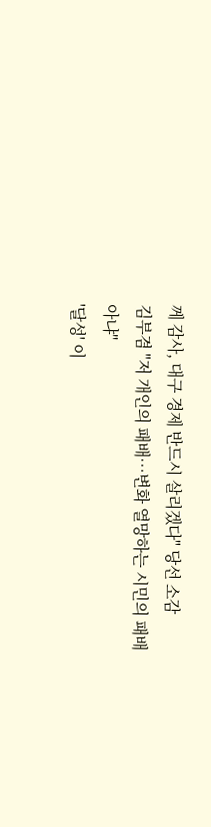께 감사, 대구 경제 반드시 살리겠다" 당선 소감
김부겸 "저 개인의 패배…변화 열망하는 시민의 패배 아냐"
'달성' 이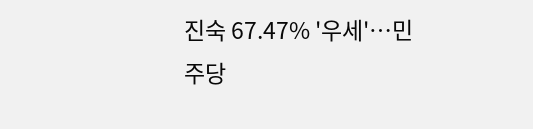진숙 67.47% '우세'…민주당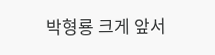박형룡 크게 앞서